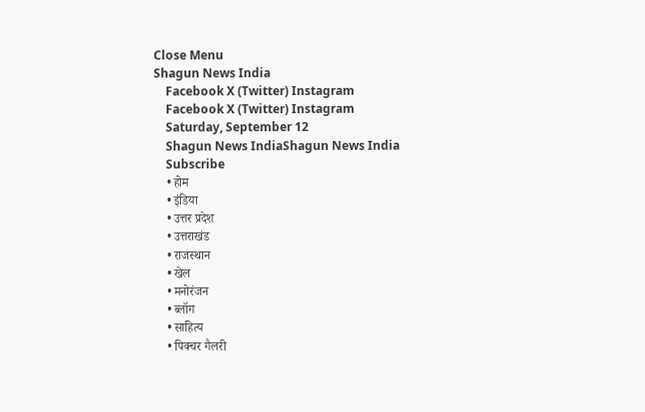Close Menu
Shagun News India
    Facebook X (Twitter) Instagram
    Facebook X (Twitter) Instagram
    Saturday, September 12
    Shagun News IndiaShagun News India
    Subscribe
    • होम
    • इंडिया
    • उत्तर प्रदेश
    • उत्तराखंड
    • राजस्थान
    • खेल
    • मनोरंजन
    • ब्लॉग
    • साहित्य
    • पिक्चर गैलरी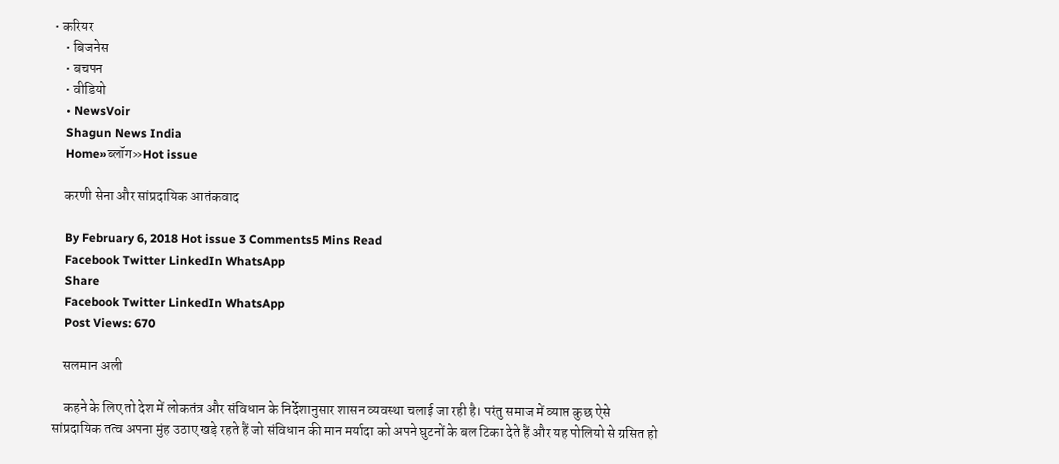• करियर
    • बिजनेस
    • बचपन
    • वीडियो
    • NewsVoir
    Shagun News India
    Home»ब्लॉग»Hot issue

    करणी सेना और सांप्रदायिक आतंकवाद

    By February 6, 2018 Hot issue 3 Comments5 Mins Read
    Facebook Twitter LinkedIn WhatsApp
    Share
    Facebook Twitter LinkedIn WhatsApp
    Post Views: 670

    सलमान अली

    कहने के लिए तो देश में लोकतंत्र और संविधान के निर्देशानुसार शासन व्यवस्था चलाई जा रही है। परंतु समाज में व्याप्त कुछ ऐसे सांप्रदायिक तत्व अपना मुंह उठाए खड़े रहते हैं जो संविधान की मान मर्यादा को अपने घुटनों के बल टिका देते हैं और यह पोलियो से ग्रसित हो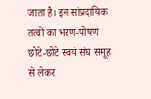जाता है। इन सांप्रदायिक तत्वों का भरण-पोषण छोटे-छोटे स्वयं संघ समूह से लेकर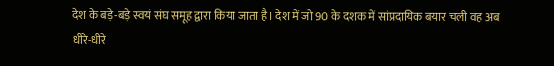देश के बड़े-बड़े स्वयं संघ समूह द्वारा किया जाता है। देश में जो 90 के दशक में सांप्रदायिक बयार चली वह अब धीरे-धीरे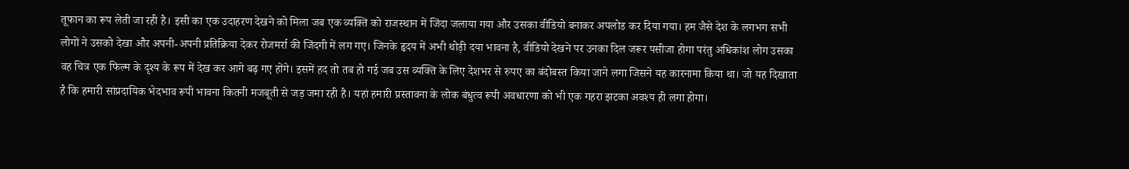तूफान का रूप लेती जा रही है। इसी का एक उदाहरण देखने को मिला जब एक व्यक्ति को राजस्थान में जिंदा जलाया गया और उसका वीडियो बनाकर अपलोड कर दिया गया। हम जैसे देश के लगभग सभी लोगों ने उसको देखा और अपनी-अपनी प्रतिक्रिया देकर रोजमर्रा की जिंदगी में लग गए। जिनके हृदय में अभी थोड़ी दया भावना है, वीडियो देखने पर उनका दिल जरूर पसीजा होगा परंतु अधिकांश लोग उसका वह चित्र एक फिल्म के दृश्य के रूप में देख कर आगे बढ़ गए होंगे। इसमें हद तो तब हो गई जब उस व्यक्ति के लिए देशभर से रुपए का बंदोबस्त किया जाने लगा जिसने यह कारनामा किया था। जो यह दिखाता है कि हमारी सांप्रदायिक भेदभाव रूपी भावना कितनी मजबूती से जड़ जमा रही है। यहां हमारी प्रस्तावना के लोक बंधुत्व रूपी अवधारणा को भी एक गहरा झटका अवश्य ही लगा होगा।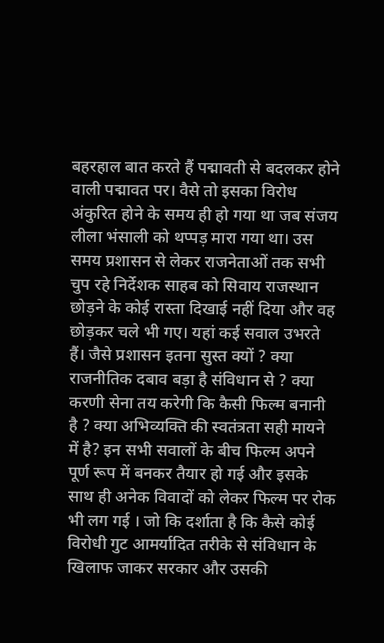बहरहाल बात करते हैं पद्मावती से बदलकर होने वाली पद्मावत पर। वैसे तो इसका विरोध अंकुरित होने के समय ही हो गया था जब संजय लीला भंसाली को थप्पड़ मारा गया था। उस समय प्रशासन से लेकर राजनेताओं तक सभी चुप रहे निर्देशक साहब को सिवाय राजस्थान छोड़ने के कोई रास्ता दिखाई नहीं दिया और वह छोड़कर चले भी गए। यहां कई सवाल उभरते हैं। जैसे प्रशासन इतना सुस्त क्यों ? क्या राजनीतिक दबाव बड़ा है संविधान से ? क्या करणी सेना तय करेगी कि कैसी फिल्म बनानी है ? क्या अभिव्यक्ति की स्वतंत्रता सही मायने में है? इन सभी सवालों के बीच फिल्म अपने पूर्ण रूप में बनकर तैयार हो गई और इसके साथ ही अनेक विवादों को लेकर फिल्म पर रोक भी लग गई । जो कि दर्शाता है कि कैसे कोई विरोधी गुट आमर्यादित तरीके से संविधान के खिलाफ जाकर सरकार और उसकी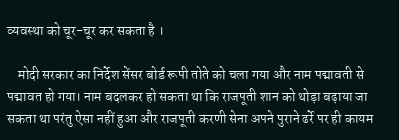व्यवस्था को चूर-चूर कर सकता है ।

    मोदी सरकार का निर्देश सेंसर बोर्ड रूपी तोते को चला गया और नाम पद्मावती से पद्मावत हो गया। नाम बदलकर हो सकता था कि राजपूती शान को थोड़ा बढ़ाया जा सकता था परंतु ऐसा नहीं हुआ और राजपूती करणी सेना अपने पुराने ढर्रे पर ही कायम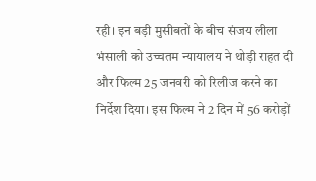रही। इन बड़ी मुसीबतों के बीच संजय लीला भंसाली को उच्चतम न्यायालय ने थोड़ी राहत दी और फिल्म 25 जनवरी को रिलीज करने का निर्देश दिया। इस फिल्म ने 2 दिन में 56 करोड़ों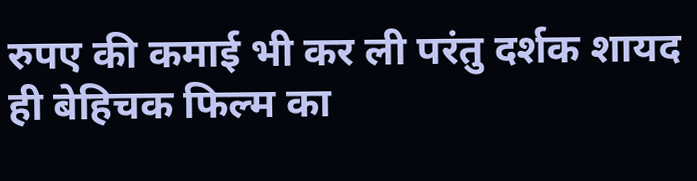रुपए की कमाई भी कर ली परंतु दर्शक शायद ही बेहिचक फिल्म का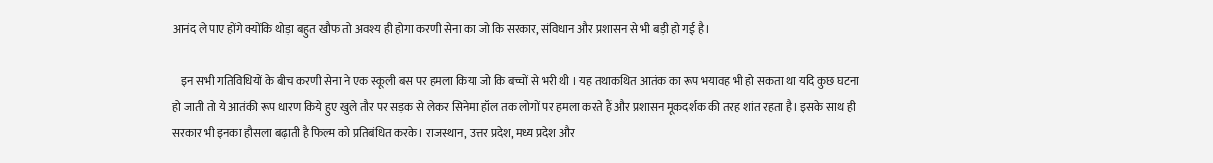आनंद ले पाए होंगे क्योंकि थोड़ा बहुत खौफ तो अवश्य ही होगा करणी सेना का जो कि सरकार, संविधान और प्रशासन से भी बड़ी हो गई है।

    इन सभी गतिविधियों के बीच करणी सेना ने एक स्कूली बस पर हमला किया जो कि बच्चों से भरी थी । यह तथाकथित आतंक का रूप भयावह भी हो सकता था यदि कुछ घटना हो जाती तो ये आतंकी रूप धारण किये हुए खुले तौर पर सड़क से लेकर सिनेमा हॉल तक लोगों पर हमला करते हैं और प्रशासन मूकदर्शक की तरह शांत रहता है। इसके साथ ही सरकार भी इनका हौसला बढ़ाती है फिल्म को प्रतिबंधित करके। राजस्थान, उत्तर प्रदेश, मध्य प्रदेश और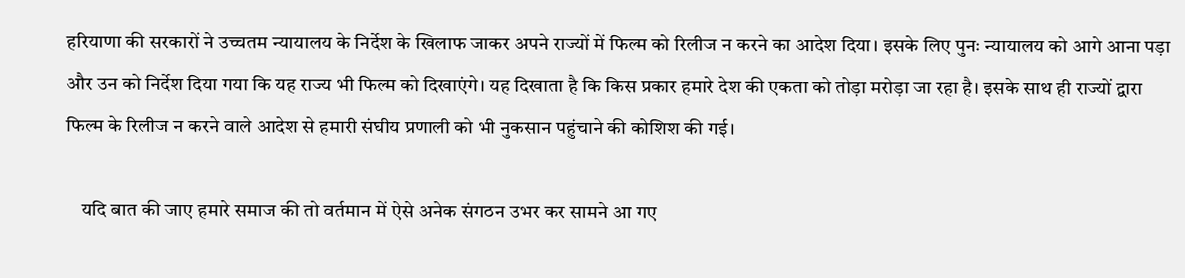हरियाणा की सरकारों ने उच्चतम न्यायालय के निर्देश के खिलाफ जाकर अपने राज्यों में फिल्म को रिलीज न करने का आदेश दिया। इसके लिए पुनः न्यायालय को आगे आना पड़ा और उन को निर्देश दिया गया कि यह राज्य भी फिल्म को दिखाएंगे। यह दिखाता है कि किस प्रकार हमारे देश की एकता को तोड़ा मरोड़ा जा रहा है। इसके साथ ही राज्यों द्वारा फिल्म के रिलीज न करने वाले आदेश से हमारी संघीय प्रणाली को भी नुकसान पहुंचाने की कोशिश की गई।

    यदि बात की जाए हमारे समाज की तो वर्तमान में ऐसे अनेक संगठन उभर कर सामने आ गए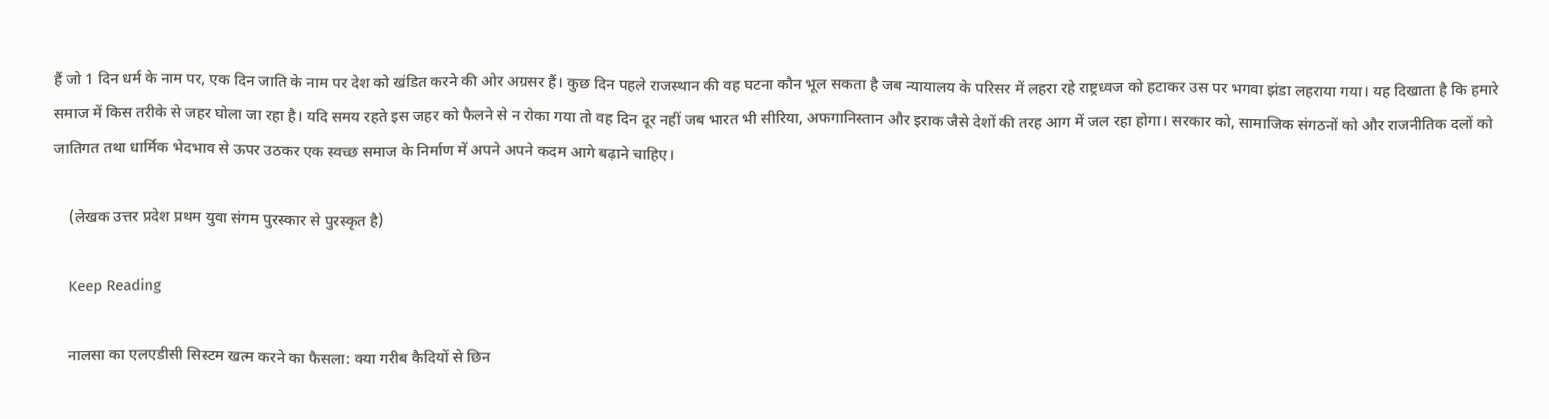हैं जो 1 दिन धर्म के नाम पर, एक दिन जाति के नाम पर देश को खंडित करने की ओर अग्रसर हैं। कुछ दिन पहले राजस्थान की वह घटना कौन भूल सकता है जब न्यायालय के परिसर में लहरा रहे राष्ट्रध्वज को हटाकर उस पर भगवा झंडा लहराया गया। यह दिखाता है कि हमारे समाज में किस तरीके से जहर घोला जा रहा है। यदि समय रहते इस जहर को फैलने से न रोका गया तो वह दिन दूर नहीं जब भारत भी सीरिया, अफगानिस्तान और इराक जैसे देशों की तरह आग में जल रहा होगा। सरकार को, सामाजिक संगठनों को और राजनीतिक दलों को जातिगत तथा धार्मिक भेदभाव से ऊपर उठकर एक स्वच्छ समाज के निर्माण में अपने अपने कदम आगे बढ़ाने चाहिए।

    (लेखक उत्तर प्रदेश प्रथम युवा संगम पुरस्कार से पुरस्कृत है)

    Keep Reading

    नालसा का एलएडीसी सिस्टम खत्म करने का फैसला: क्या गरीब कैदियों से छिन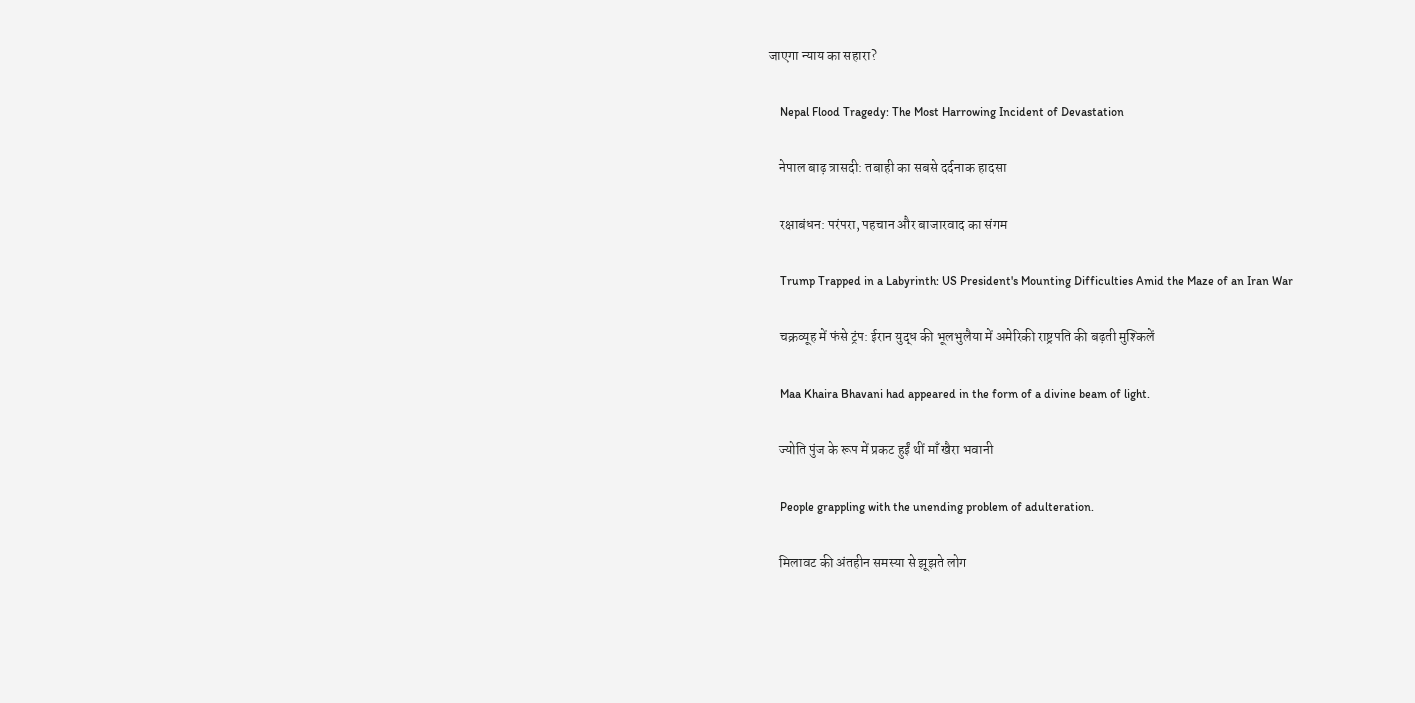जाएगा न्याय का सहारा?

    Nepal Flood Tragedy: The Most Harrowing Incident of Devastation

    नेपाल बाढ़ त्रासदी: तबाही का सबसे दर्दनाक हादसा

    रक्षाबंधन: परंपरा, पहचान और बाजारवाद का संगम

    Trump Trapped in a Labyrinth: US President's Mounting Difficulties Amid the Maze of an Iran War

    चक्रव्यूह में फंसे ट्रंप: ईरान युद्ध की भूलभुलैया में अमेरिकी राष्ट्रपति की बढ़ती मुश्किलें

    Maa Khaira Bhavani had appeared in the form of a divine beam of light.

    ज्योति पुंज के रूप में प्रकट हुईं थीं माँ खैरा भवानी

    People grappling with the unending problem of adulteration.

    मिलावट की अंतहीन समस्या से झूझते लोग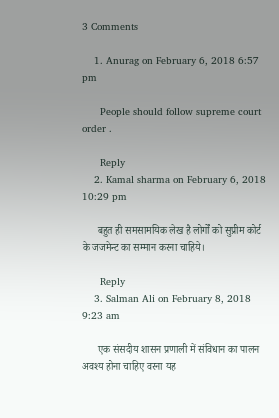3 Comments

    1. Anurag on February 6, 2018 6:57 pm

      People should follow supreme court order .

      Reply
    2. Kamal sharma on February 6, 2018 10:29 pm

      बहुत ही समसामयिक लेख है लोर्गों को सुप्रीम कोर्ट के जजमेन्ट का सम्मान करना चाहिये।

      Reply
    3. Salman Ali on February 8, 2018 9:23 am

      एक संसदीय शासन प्रणाली में संविधान का पालन अवश्य होना चाहिए वरना यह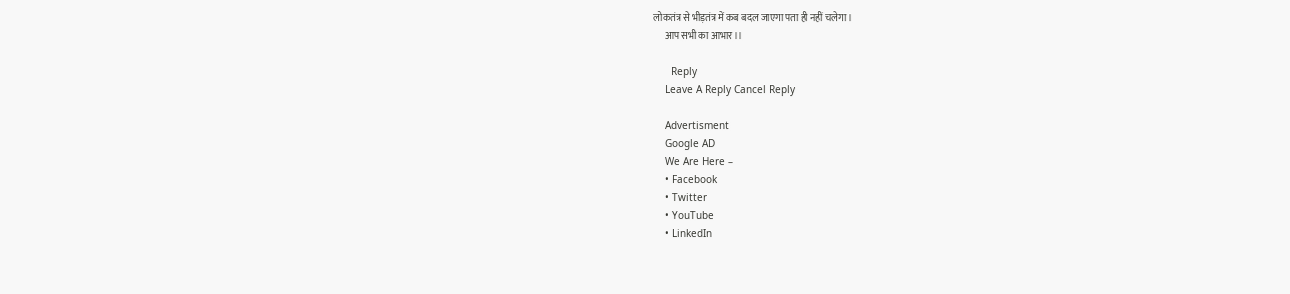लोकतंत्र से भीड़तंत्र में कब बदल जाएगा पता ही नहीं चलेगा।
      आप सभी का आभार।।

      Reply
    Leave A Reply Cancel Reply

    Advertisment
    Google AD
    We Are Here –
    • Facebook
    • Twitter
    • YouTube
    • LinkedIn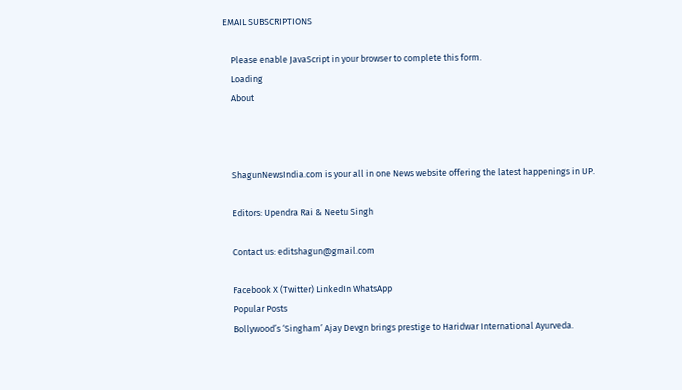EMAIL SUBSCRIPTIONS

    Please enable JavaScript in your browser to complete this form.
    Loading
    About



    ShagunNewsIndia.com is your all in one News website offering the latest happenings in UP.

    Editors: Upendra Rai & Neetu Singh

    Contact us: editshagun@gmail.com

    Facebook X (Twitter) LinkedIn WhatsApp
    Popular Posts
    Bollywood’s ‘Singham’ Ajay Devgn brings prestige to Haridwar International Ayurveda.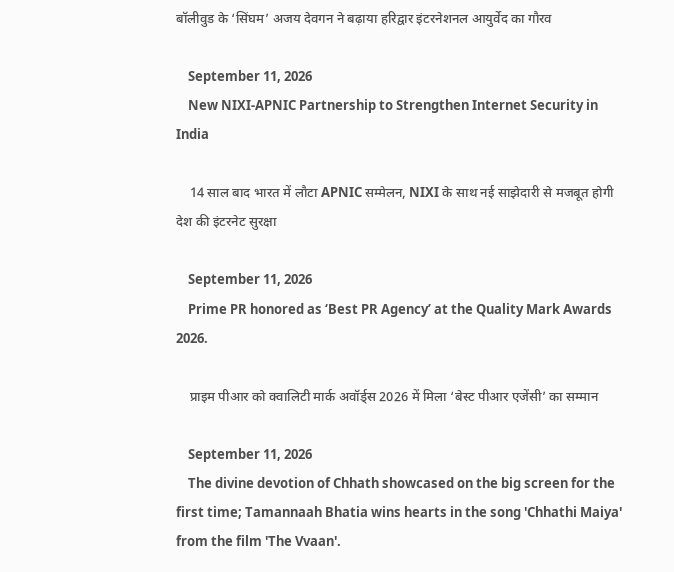बॉलीवुड के ‘सिंघम’ अजय देवगन ने बढ़ाया हरिद्वार इंटरनेशनल आयुर्वेद का गौरव

    September 11, 2026
    New NIXI-APNIC Partnership to Strengthen Internet Security in India

    14 साल बाद भारत में लौटा APNIC सम्मेलन, NIXI के साथ नई साझेदारी से मजबूत होगी देश की इंटरनेट सुरक्षा

    September 11, 2026
    Prime PR honored as ‘Best PR Agency’ at the Quality Mark Awards 2026.

    प्राइम पीआर को क्वालिटी मार्क अवॉर्ड्स 2026 में मिला ‘बेस्ट पीआर एजेंसी’ का सम्मान

    September 11, 2026
    The divine devotion of Chhath showcased on the big screen for the first time; Tamannaah Bhatia wins hearts in the song 'Chhathi Maiya' from the film 'The Vvaan'.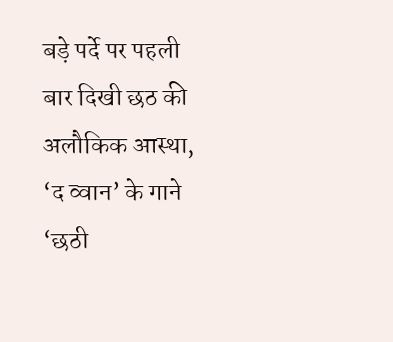बड़े पर्दे पर पहली बार दिखी छठ की अलौकिक आस्था, ‘द व्वान’ के गाने ‘छठी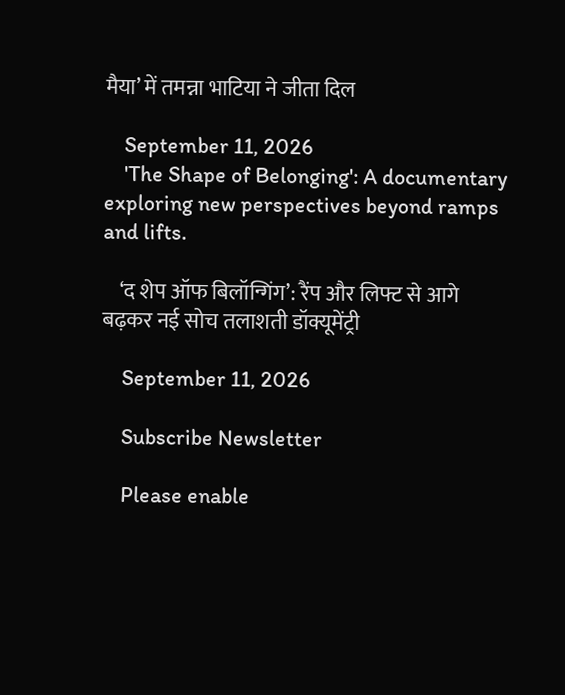मैया’ में तमन्ना भाटिया ने जीता दिल

    September 11, 2026
    'The Shape of Belonging': A documentary exploring new perspectives beyond ramps and lifts.

    ‘द शेप ऑफ बिलॉन्गिंग’: रैंप और लिफ्ट से आगे बढ़कर नई सोच तलाशती डॉक्यूमेंट्री

    September 11, 2026

    Subscribe Newsletter

    Please enable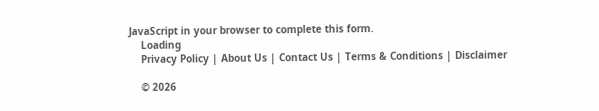JavaScript in your browser to complete this form.
    Loading
    Privacy Policy | About Us | Contact Us | Terms & Conditions | Disclaimer

    © 2026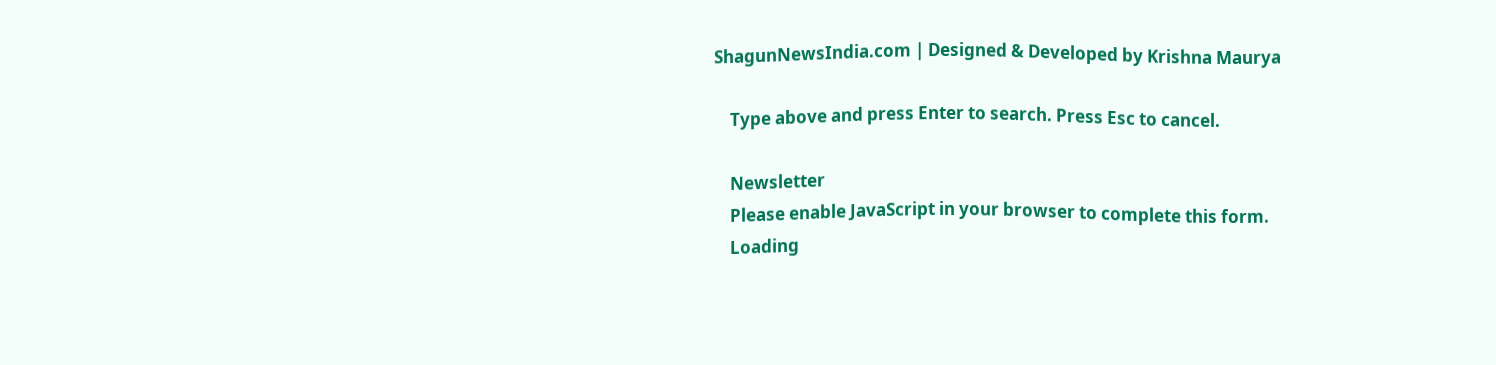ShagunNewsIndia.com | Designed & Developed by Krishna Maurya

    Type above and press Enter to search. Press Esc to cancel.

    Newsletter
    Please enable JavaScript in your browser to complete this form.
    Loading